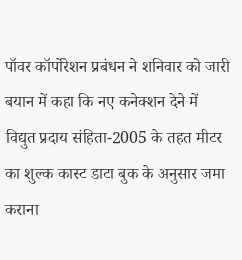पॉवर कॉर्पोरेशन प्रबंधन ने शनिवार को जारी बयान में कहा कि नए कनेक्शन देने में विद्युत प्रदाय संहिता-2005 के तहत मीटर का शुल्क कास्ट डाटा बुक के अनुसार जमा कराना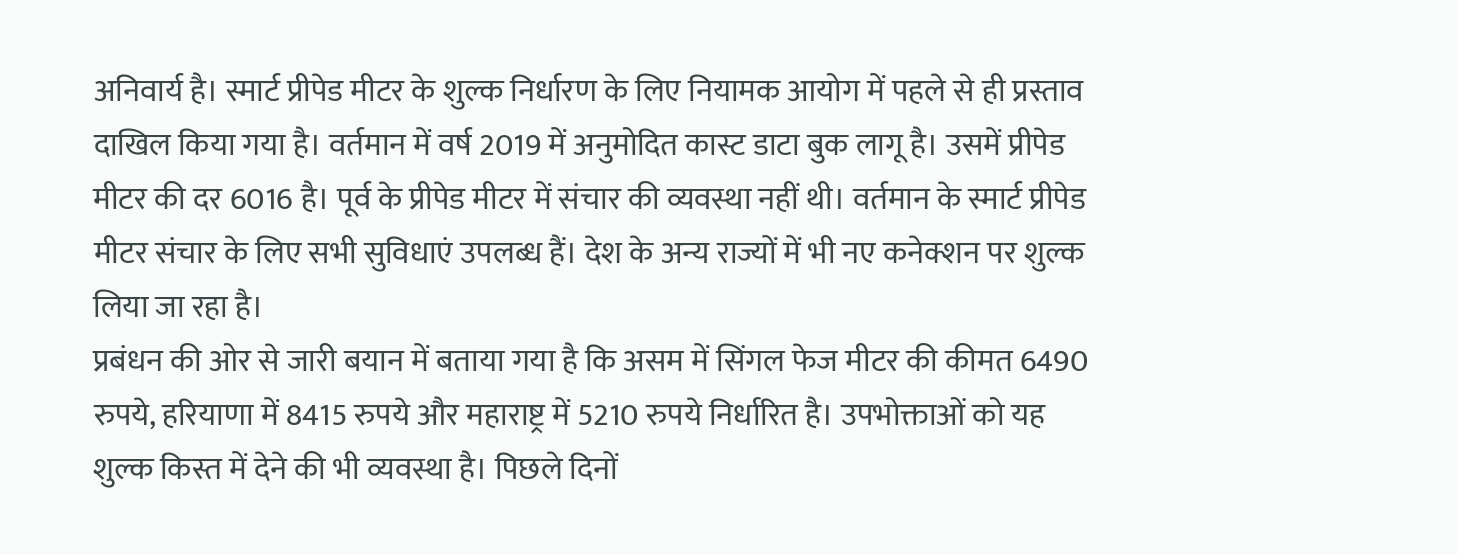अनिवार्य है। स्मार्ट प्रीपेड मीटर के शुल्क निर्धारण के लिए नियामक आयोग में पहले से ही प्रस्ताव दाखिल किया गया है। वर्तमान में वर्ष 2019 में अनुमोदित कास्ट डाटा बुक लागू है। उसमें प्रीपेड मीटर की दर 6016 है। पूर्व के प्रीपेड मीटर में संचार की व्यवस्था नहीं थी। वर्तमान के स्मार्ट प्रीपेड मीटर संचार के लिए सभी सुविधाएं उपलब्ध हैं। देश के अन्य राज्यों में भी नए कनेक्शन पर शुल्क लिया जा रहा है।
प्रबंधन की ओर से जारी बयान में बताया गया है कि असम में सिंगल फेज मीटर की कीमत 6490 रुपये, हरियाणा में 8415 रुपये और महाराष्ट्र में 5210 रुपये निर्धारित है। उपभोक्ताओं को यह शुल्क किस्त में देने की भी व्यवस्था है। पिछले दिनों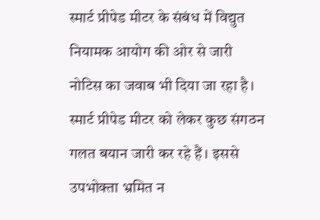स्मार्ट प्रीपेड मीटर के संबंध में विद्युत नियामक आयोग की ओर से जारी नोटिस का जवाब भी दिया जा रहा है। स्मार्ट प्रीपेड मीटर को लेकर कुछ संगठन गलत बयान जारी कर रहे हैं। इससे उपभोक्ता भ्रमित न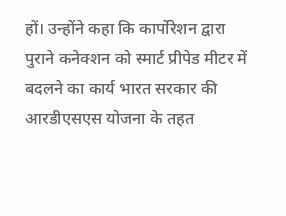हों। उन्होंने कहा कि कार्पोरेशन द्वारा पुराने कनेक्शन को स्मार्ट प्रीपेड मीटर में बदलने का कार्य भारत सरकार की आरडीएसएस योजना के तहत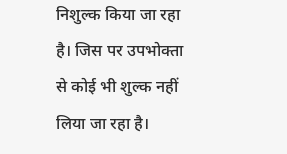निशुल्क किया जा रहा है। जिस पर उपभोक्ता से कोई भी शुल्क नहीं लिया जा रहा है।